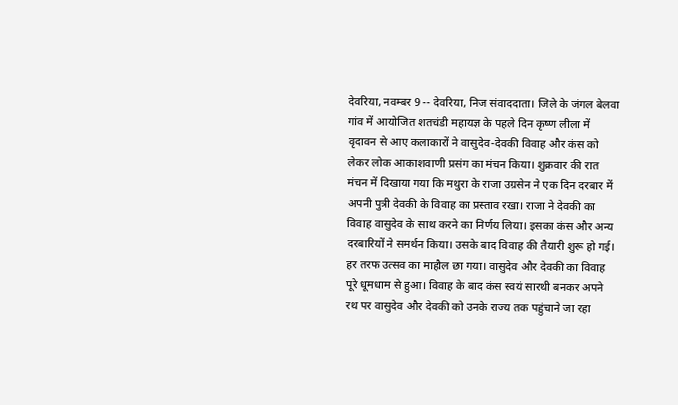देवरिया, नवम्बर 9 -- देवरिया, निज संवाददाता। जिले के जंगल बेलवा गांव में आयोजित शतचंडी महायज्ञ के पहले दिन कृष्ण लीला में वृदावन से आए कलाकारों ने वासुदेव-देवकी विवाह और कंस को लेकर लोक आकाशवाणी प्रसंग का मंचन किया। शुक्रवार की रात मंचन में दिखाया गया कि मथुरा के राजा उग्रसेन ने एक दिन दरबार में अपनी पुत्री देवकी के विवाह का प्रस्ताव रखा। राजा ने देवकी का विवाह वासुदेव के साथ करने का निर्णय लिया। इसका कंस और अन्य दरबारियों ने समर्थन किया। उसके बाद विवाह की तैयारी शुरू हो गई। हर तरफ उत्सव का माहौल छा गया। वासुदेव और देवकी का विवाह पूरे धूमधाम से हुआ। विवाह के बाद कंस स्वयं सारथी बनकर अपने रथ पर वासुदेव और देवकी को उनके राज्य तक पहुंचाने जा रहा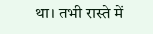था। तभी रास्ते में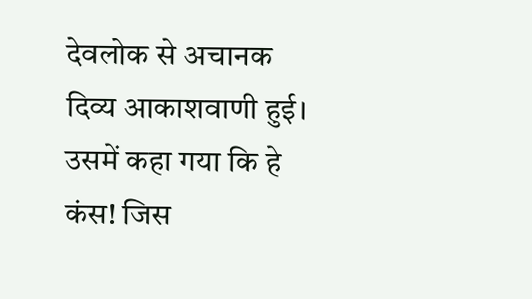देवलोक से अचानक दिव्य आकाशवाणी हुई। उसमें कहा गया कि हे कंस! जिस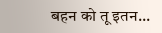बहन को तू इतन...